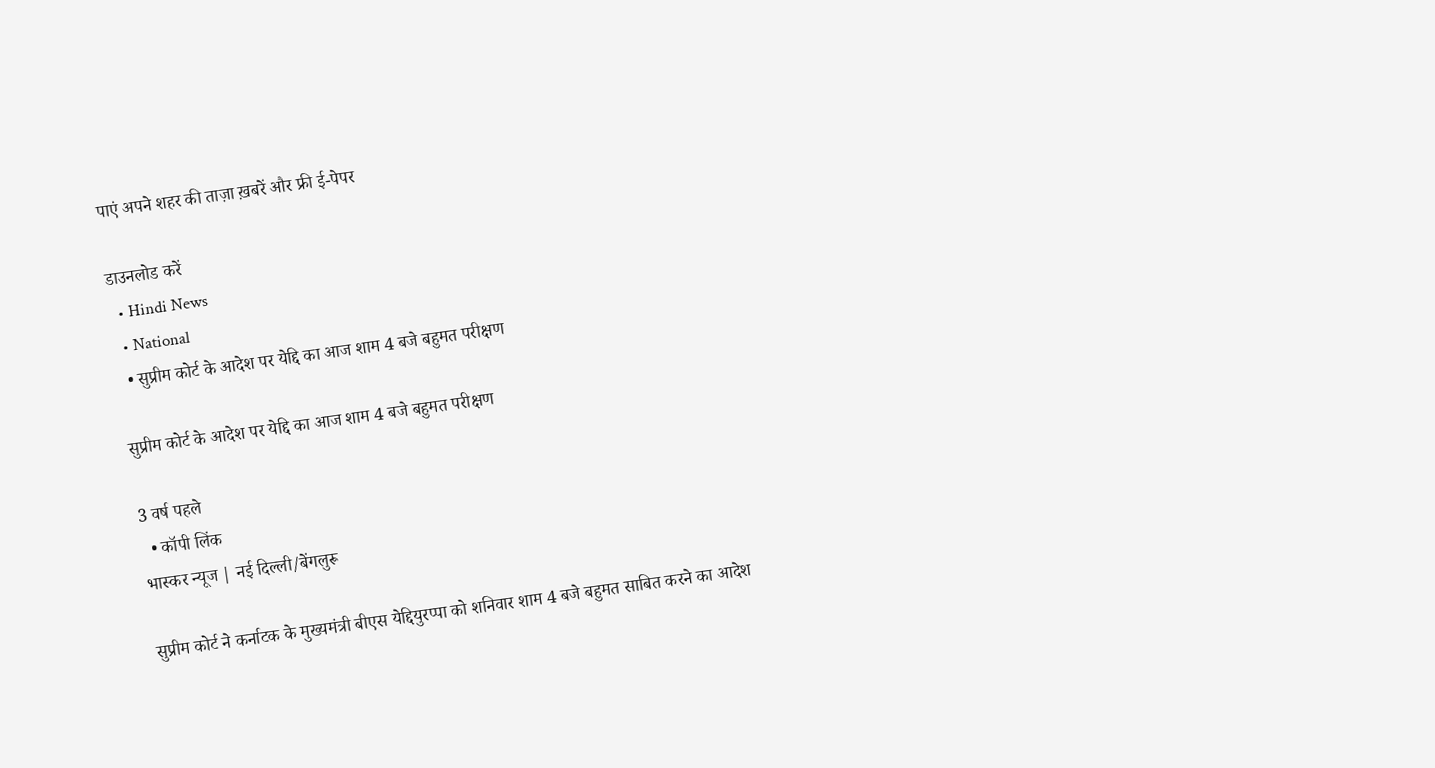पाएं अपने शहर की ताज़ा ख़बरें और फ्री ई-पेपर

डाउनलोड करें
  • Hindi News
  • National
  • सुप्रीम कोर्ट के आदेश पर येद्दि का आज शाम 4 बजे बहुमत परीक्षण

सुप्रीम कोर्ट के आदेश पर येद्दि का आज शाम 4 बजे बहुमत परीक्षण

3 वर्ष पहले
  • कॉपी लिंक
भास्कर न्यूज | नई दिल्ली/बेंगलुरू

सुप्रीम कोर्ट ने कर्नाटक के मुख्यमंत्री बीएस येद्दियुरप्पा को शनिवार शाम 4 बजे बहुमत साबित करने का आदेश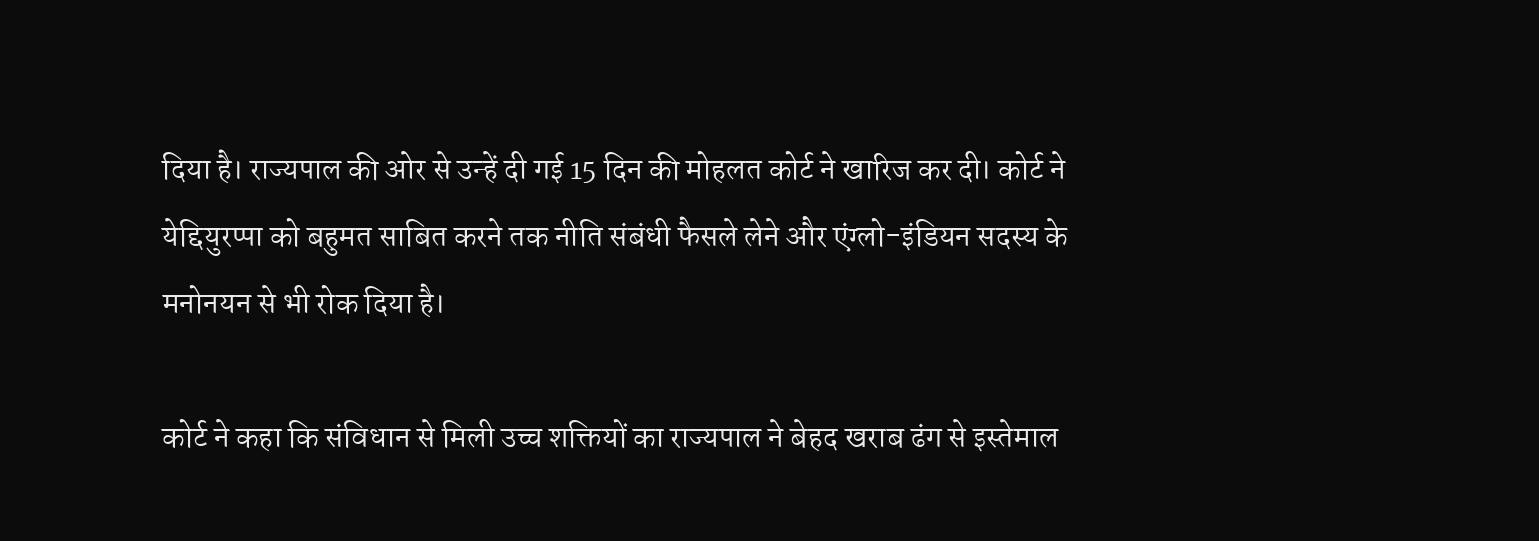दिया है। राज्यपाल की ओर से उन्हें दी गई 15 दिन की मोहलत कोर्ट ने खारिज कर दी। कोर्ट ने येद्दियुरप्पा को बहुमत साबित करने तक नीति संबंधी फैसले लेने और एंग्लो-इंडियन सदस्य के मनोनयन से भी रोक दिया है।

कोर्ट ने कहा कि संविधान से मिली उच्च शक्तियों का राज्यपाल ने बेहद खराब ढंग से इस्तेमाल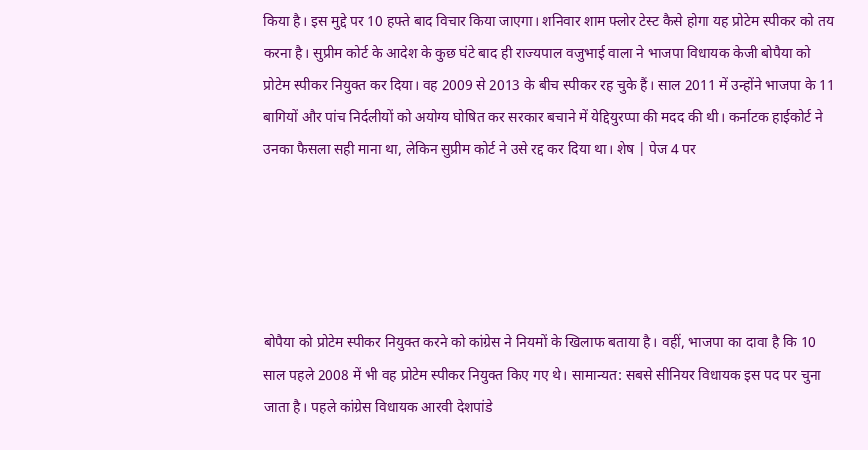किया है। इस मुद्दे पर 10 हफ्ते बाद विचार किया जाएगा। शनिवार शाम फ्लोर टेस्ट कैसे होगा यह प्रोटेम स्पीकर को तय करना है। सुप्रीम कोर्ट के आदेश के कुछ घंटे बाद ही राज्यपाल वजुभाई वाला ने भाजपा विधायक केजी बोपैया को प्रोटेम स्पीकर नियुक्त कर दिया। वह 2009 से 2013 के बीच स्पीकर रह चुके हैं। साल 2011 में उन्होंने भाजपा के 11 बागियों और पांच निर्दलीयों को अयोग्य घोषित कर सरकार बचाने में येद्दियुरप्पा की मदद की थी। कर्नाटक हाईकोर्ट ने उनका फैसला सही माना था, लेकिन सुप्रीम कोर्ट ने उसे रद्द कर दिया था। शेष | पेज 4 पर





बोपैया को प्रोटेम स्पीकर नियुक्त करने को कांग्रेस ने नियमों के खिलाफ बताया है। वहीं, भाजपा का दावा है कि 10 साल पहले 2008 में भी वह प्रोटेम स्पीकर नियुक्त किए गए थे। सामान्यत: सबसे सीनियर विधायक इस पद पर चुना जाता है। पहले कांग्रेस विधायक आरवी देशपांडे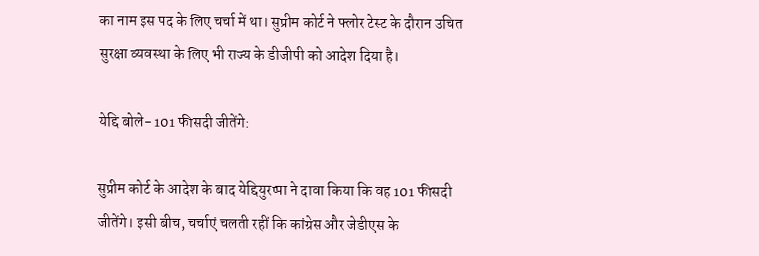का नाम इस पद के लिए चर्चा में था। सुप्रीम कोर्ट ने फ्लोर टेस्ट के दौरान उचित सुरक्षा व्यवस्था के लिए भी राज्य के डीजीपी को आदेश दिया है।

येद्दि बोले- 101 फीसदी जीतेंगे:

सुप्रीम कोर्ट के आदेश के बाद येद्दियुरप्पा ने दावा किया कि वह 101 फीसदी जीतेंगे। इसी बीच, चर्चाएं चलती रहीं कि कांग्रेस और जेडीएस के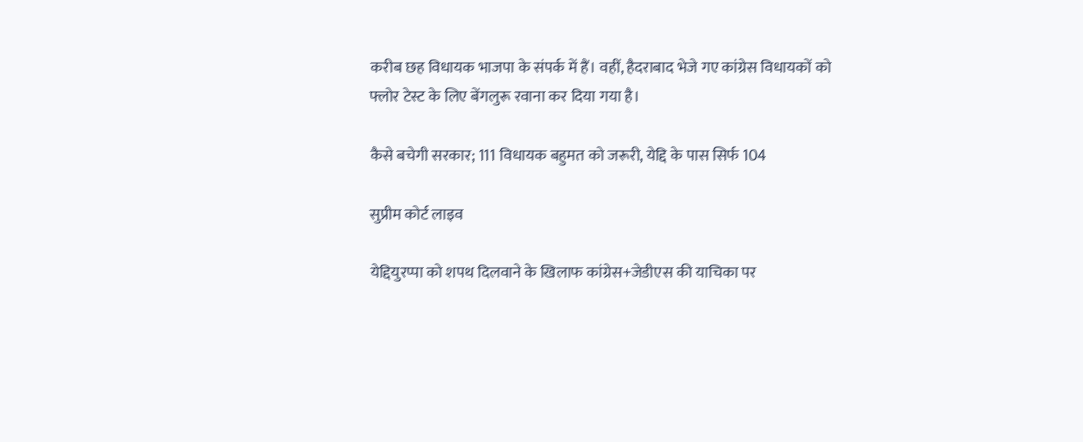करीब छह विधायक भाजपा के संपर्क में हैं। वहीं, हैदराबाद भेजे गए कांग्रेस विधायकों को फ्लोर टेस्ट के लिए बेंगलुरू रवाना कर दिया गया है।

कैसे बचेगी सरकार; 111 विधायक बहुमत को जरूरी, येद्दि के पास सिर्फ 104

सुप्रीम कोर्ट लाइव

येद्दियुरप्पा को शपथ दिलवाने के खिलाफ कांग्रेस+जेडीएस की याचिका पर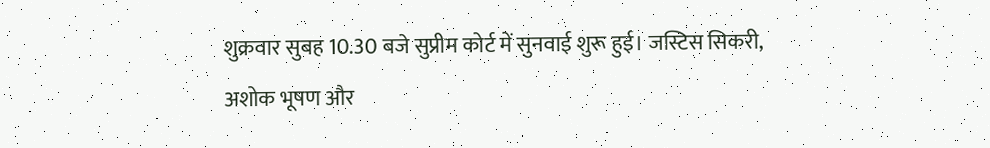शुक्रवार सुबह 10.30 बजे सुप्रीम कोर्ट में सुनवाई शुरू हुई। जस्टिस सिकरी, अशोक भूषण और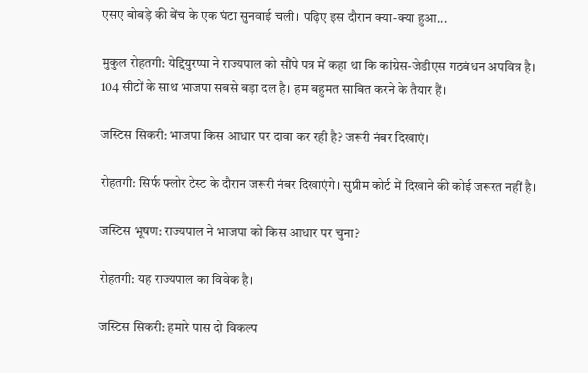एसए बोबड़े की बेंच के एक घंटा सुनवाई चली। पढ़िए इस दौरान क्या-क्या हुआ...

मुकुल रोहतगी: येद्दियुरप्पा ने राज्यपाल को सौंपे पत्र में कहा था कि कांग्रेस-जेडीएस गठबंधन अपवित्र है। 104 सीटों के साथ भाजपा सबसे बड़ा दल है। हम बहुमत साबित करने के तैयार हैं।

जस्टिस सिकरी: भाजपा किस आधार पर दावा कर रही है? जरूरी नंबर दिखाएं।

रोहतगी: सिर्फ फ्लोर टेस्ट के दौरान जरूरी नंबर दिखाएंगे। सुप्रीम कोर्ट में दिखाने की कोई जरूरत नहीं है।

जस्टिस भूषण: राज्यपाल ने भाजपा को किस आधार पर चुना?

रोहतगी: यह राज्यपाल का विवेक है।

जस्टिस सिकरी: हमारे पास दो विकल्प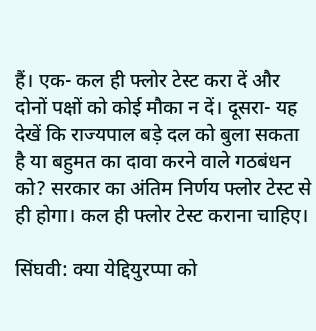हैं। एक- कल ही फ्लोर टेस्ट करा दें और दोनों पक्षों को कोई मौका न दें। दूसरा- यह देखें कि राज्यपाल बड़े दल को बुला सकता है या बहुमत का दावा करने वाले गठबंधन को? सरकार का अंतिम निर्णय फ्लोर टेस्ट से ही होगा। कल ही फ्लोर टेस्ट कराना चाहिए।

सिंघवी: क्या येद्दियुरप्पा को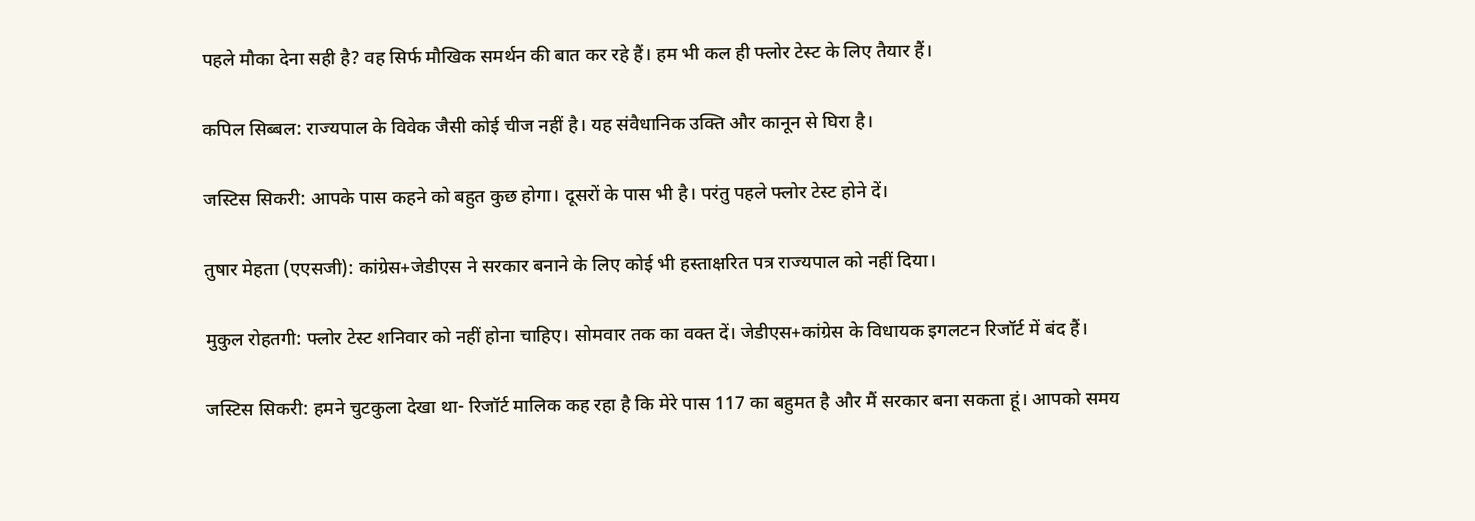पहले मौका देना सही है? वह सिर्फ मौखिक समर्थन की बात कर रहे हैं। हम भी कल ही फ्लोर टेस्ट के लिए तैयार हैं।

कपिल सिब्बल: राज्यपाल के विवेक जैसी कोई चीज नहीं है। यह संवैधानिक उक्ति और कानून से घिरा है।

जस्टिस सिकरी: आपके पास कहने को बहुत कुछ होगा। दूसरों के पास भी है। परंतु पहले फ्लोर टेस्ट होने दें।

तुषार मेहता (एएसजी): कांग्रेस+जेडीएस ने सरकार बनाने के लिए कोई भी हस्ताक्षरित पत्र राज्यपाल को नहीं दिया।

मुकुल रोहतगी: फ्लोर टेस्ट शनिवार को नहीं होना चाहिए। सोमवार तक का वक्त दें। जेडीएस+कांग्रेस के विधायक इगलटन रिजॉर्ट में बंद हैं।

जस्टिस सिकरी: हमने चुटकुला देखा था- रिजॉर्ट मालिक कह रहा है कि मेरे पास 117 का बहुमत है और मैं सरकार बना सकता हूं। आपको समय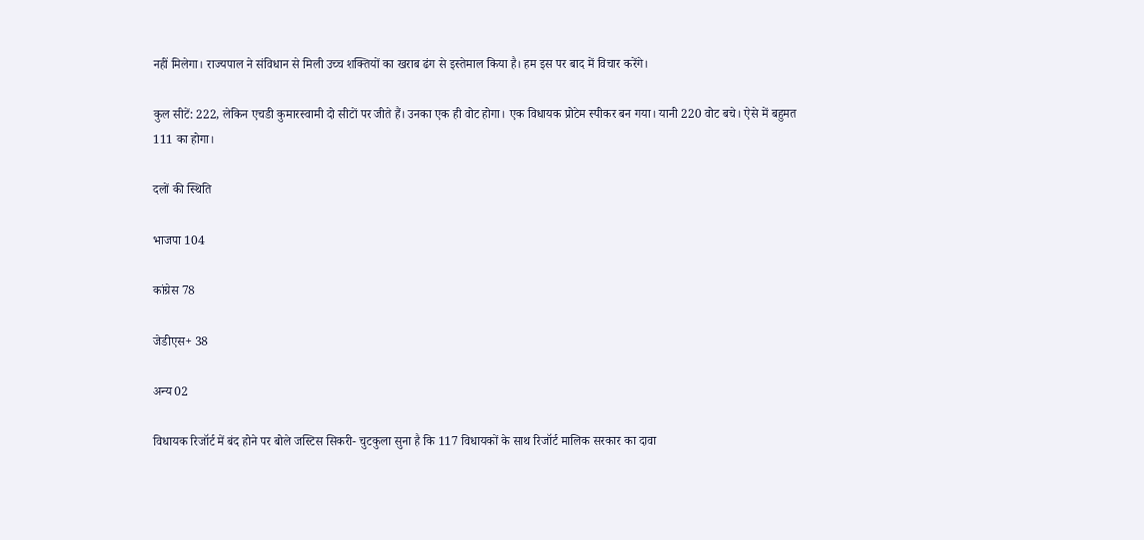नहीं मिलेगा। राज्यपाल ने संविधान से मिली उच्च शक्तियों का खराब ढंग से इस्तेमाल किया है। हम इस पर बाद में विचार करेंगे।

कुल सीटें: 222, लेकिन एचडी कुमारस्वामी दो सीटों पर जीते हैं। उनका एक ही वोट होगा। एक विधायक प्रोटेम स्पीकर बन गया। यानी 220 वोट बचे। ऐसे में बहुमत 111 का होगा।

दलों की स्थिति

भाजपा 104

कांग्रेस 78

जेडीएस+ 38

अन्य 02

विधायक रिजॉर्ट में बंद होने पर बोले जस्टिस सिकरी- चुटकुला सुना है कि 117 विधायकों के साथ रिजॉर्ट मालिक सरकार का दावा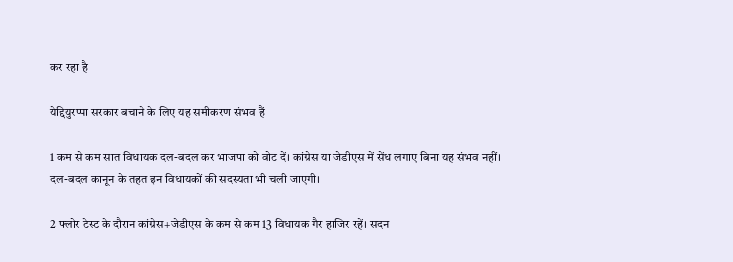कर रहा है

येद्दियुरप्पा सरकार बचाने के लिए यह समीकरण संभव हैं

1 कम से कम सात विधायक दल-बदल कर भाजपा को वोट दें। कांग्रेस या जेडीएस में सेंध लगाए बिना यह संभव नहीं। दल-बदल कानून के तहत इन विधायकों की सदस्यता भी चली जाएगी।

2 फ्लोर टेस्ट के दौरान कांग्रेस+जेडीएस के कम से कम 13 विधायक गैर हाजिर रहें। सदन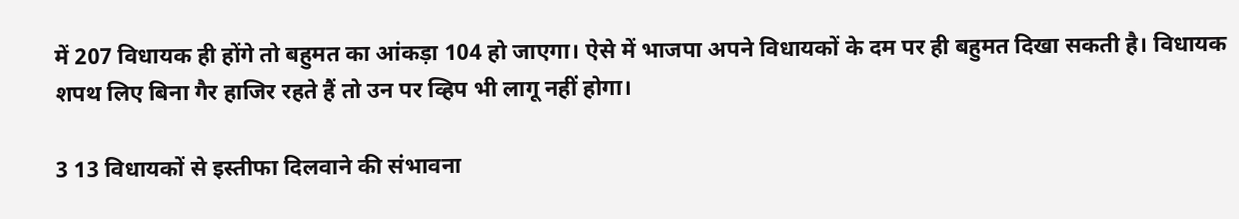में 207 विधायक ही होंगे तो बहुमत का आंकड़ा 104 हो जाएगा। ऐसे में भाजपा अपने विधायकों के दम पर ही बहुमत दिखा सकती है। विधायक शपथ लिए बिना गैर हाजिर रहते हैं तो उन पर व्हिप भी लागू नहीं होगा।

3 13 विधायकों से इस्तीफा दिलवाने की संभावना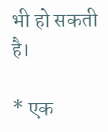भी हो सकती है।

* एक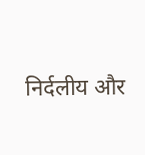निर्दलीय और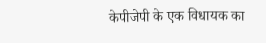केपीजेपी के एक विधायक का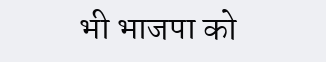भी भाजपा को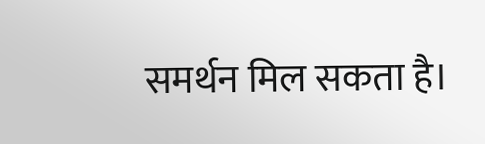समर्थन मिल सकता है।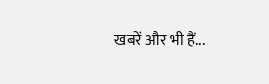खबरें और भी हैं...